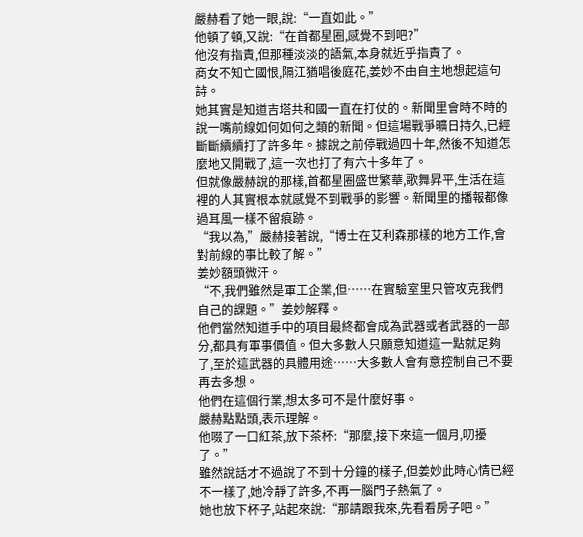嚴赫看了她一眼,說:“一直如此。”
他頓了頓,又說:“在首都星圈,感覺不到吧?”
他沒有指責,但那種淡淡的語氣,本身就近乎指責了。
商女不知亡國恨,隔江猶唱後庭花,姜妙不由自主地想起這句詩。
她其實是知道吉塔共和國一直在打仗的。新聞里會時不時的說一嘴前線如何如何之類的新聞。但這場戰爭曠日持久,已經斷斷續續打了許多年。據說之前停戰過四十年,然後不知道怎麼地又開戰了,這一次也打了有六十多年了。
但就像嚴赫說的那樣,首都星圈盛世繁華,歌舞昇平,生活在這裡的人其實根本就感覺不到戰爭的影響。新聞里的播報都像過耳風一樣不留痕跡。
“我以為,”嚴赫接著說,“博士在艾利森那樣的地方工作,會對前線的事比較了解。”
姜妙額頭微汗。
“不,我們雖然是軍工企業,但……在實驗室里只管攻克我們自己的課題。”姜妙解釋。
他們當然知道手中的項目最終都會成為武器或者武器的一部分,都具有軍事價值。但大多數人只願意知道這一點就足夠了,至於這武器的具體用途……大多數人會有意控制自己不要再去多想。
他們在這個行業,想太多可不是什麼好事。
嚴赫點點頭,表示理解。
他啜了一口紅茶,放下茶杯:“那麼,接下來這一個月,叨擾了。”
雖然說話才不過說了不到十分鐘的樣子,但姜妙此時心情已經不一樣了,她冷靜了許多,不再一腦門子熱氣了。
她也放下杯子,站起來說:“那請跟我來,先看看房子吧。”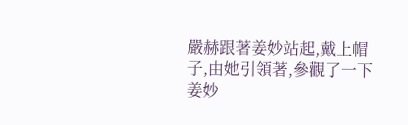嚴赫跟著姜妙站起,戴上帽子,由她引領著,參觀了一下姜妙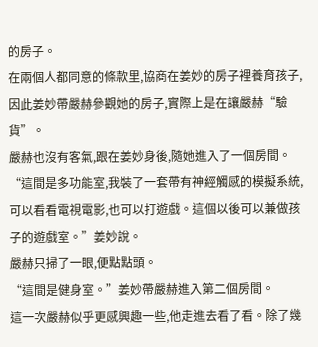的房子。
在兩個人都同意的條款里,協商在姜妙的房子裡養育孩子,因此姜妙帶嚴赫參觀她的房子,實際上是在讓嚴赫“驗貨”。
嚴赫也沒有客氣,跟在姜妙身後,隨她進入了一個房間。
“這間是多功能室,我裝了一套帶有神經觸感的模擬系統,可以看看電視電影,也可以打遊戲。這個以後可以兼做孩子的遊戲室。”姜妙說。
嚴赫只掃了一眼,便點點頭。
“這間是健身室。”姜妙帶嚴赫進入第二個房間。
這一次嚴赫似乎更感興趣一些,他走進去看了看。除了幾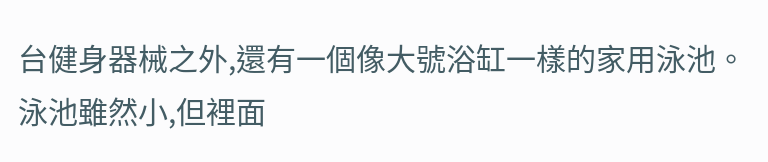台健身器械之外,還有一個像大號浴缸一樣的家用泳池。
泳池雖然小,但裡面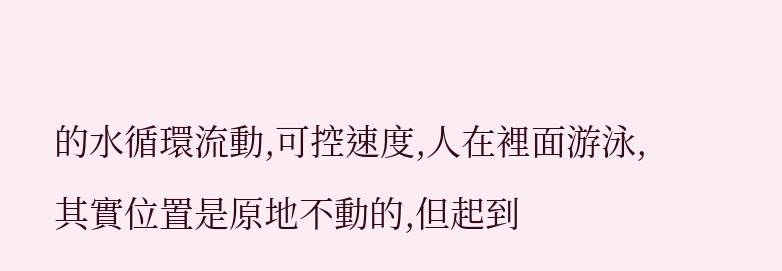的水循環流動,可控速度,人在裡面游泳,其實位置是原地不動的,但起到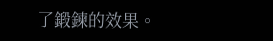了鍛鍊的效果。